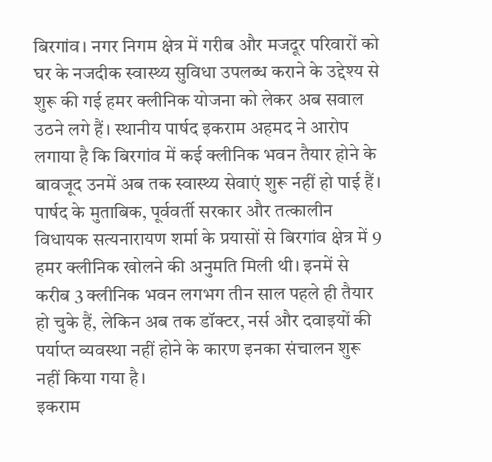बिरगांव। नगर निगम क्षेत्र में गरीब और मजदूर परिवारों को घर के नजदीक स्वास्थ्य सुविधा उपलब्ध कराने के उद्देश्य से शुरू की गई हमर क्लीनिक योजना को लेकर अब सवाल उठने लगे हैं। स्थानीय पार्षद इकराम अहमद ने आरोप लगाया है कि बिरगांव में कई क्लीनिक भवन तैयार होने के बावजूद उनमें अब तक स्वास्थ्य सेवाएं शुरू नहीं हो पाई हैं।
पार्षद के मुताबिक, पूर्ववर्ती सरकार और तत्कालीन विधायक सत्यनारायण शर्मा के प्रयासों से बिरगांव क्षेत्र में 9 हमर क्लीनिक खोलने की अनुमति मिली थी। इनमें से करीब 3 क्लीनिक भवन लगभग तीन साल पहले ही तैयार हो चुके हैं, लेकिन अब तक डॉक्टर, नर्स और दवाइयों की पर्याप्त व्यवस्था नहीं होने के कारण इनका संचालन शुरू नहीं किया गया है।
इकराम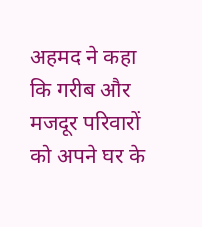अहमद ने कहा कि गरीब और मजदूर परिवारों को अपने घर के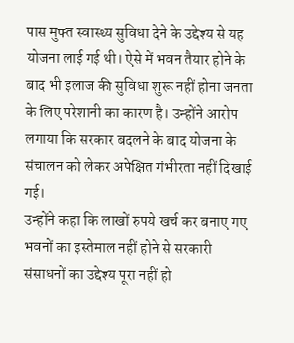पास मुफ्त स्वास्थ्य सुविधा देने के उद्देश्य से यह योजना लाई गई थी। ऐसे में भवन तैयार होने के बाद भी इलाज की सुविधा शुरू नहीं होना जनता के लिए परेशानी का कारण है। उन्होंने आरोप लगाया कि सरकार बदलने के बाद योजना के संचालन को लेकर अपेक्षित गंभीरता नहीं दिखाई गई।
उन्होंने कहा कि लाखों रुपये खर्च कर बनाए गए भवनों का इस्तेमाल नहीं होने से सरकारी संसाधनों का उद्देश्य पूरा नहीं हो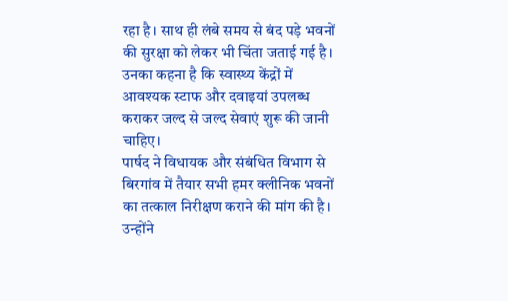रहा है। साथ ही लंबे समय से बंद पड़े भवनों की सुरक्षा को लेकर भी चिंता जताई गई है। उनका कहना है कि स्वास्थ्य केंद्रों में आवश्यक स्टाफ और दवाइयां उपलब्ध कराकर जल्द से जल्द सेवाएं शुरू की जानी चाहिए।
पार्षद ने विधायक और संबंधित विभाग से बिरगांव में तैयार सभी हमर क्लीनिक भवनों का तत्काल निरीक्षण कराने की मांग की है। उन्होंने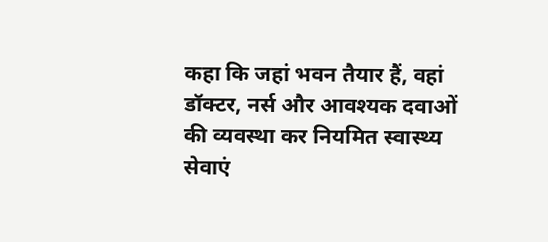कहा कि जहां भवन तैयार हैं, वहां डॉक्टर, नर्स और आवश्यक दवाओं की व्यवस्था कर नियमित स्वास्थ्य सेवाएं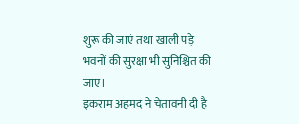शुरू की जाएं तथा खाली पड़े भवनों की सुरक्षा भी सुनिश्चित की जाए।
इकराम अहमद ने चेतावनी दी है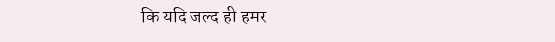कि यदि जल्द ही हमर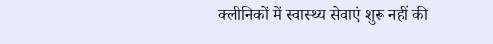क्लीनिकों में स्वास्थ्य सेवाएं शुरू नहीं की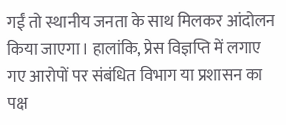गईं तो स्थानीय जनता के साथ मिलकर आंदोलन किया जाएगा। हालांकि, प्रेस विज्ञप्ति में लगाए गए आरोपों पर संबंधित विभाग या प्रशासन का पक्ष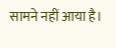सामने नहीं आया है।